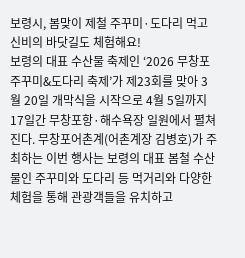보령시, 봄맞이 제철 주꾸미·도다리 먹고 신비의 바닷길도 체험해요!
보령의 대표 수산물 축제인 ‘2026 무창포 주꾸미&도다리 축제’가 제23회를 맞아 3월 20일 개막식을 시작으로 4월 5일까지 17일간 무창포항·해수욕장 일원에서 펼쳐진다. 무창포어촌계(어촌계장 김병호)가 주최하는 이번 행사는 보령의 대표 봄철 수산물인 주꾸미와 도다리 등 먹거리와 다양한 체험을 통해 관광객들을 유치하고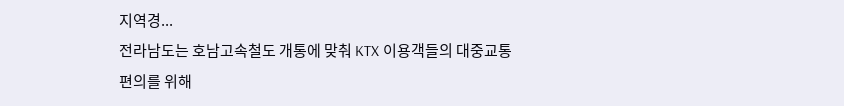지역경...
전라남도는 호남고속철도 개통에 맞춰 KTX 이용객들의 대중교통 편의를 위해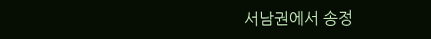서남권에서 송정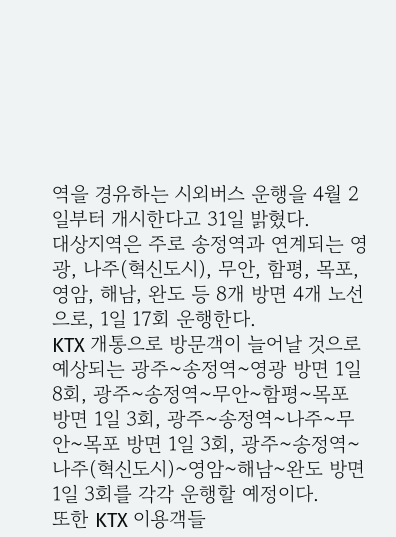역을 경유하는 시외버스 운행을 4월 2일부터 개시한다고 31일 밝혔다.
대상지역은 주로 송정역과 연계되는 영광, 나주(혁신도시), 무안, 함평, 목포, 영암, 해남, 완도 등 8개 방면 4개 노선으로, 1일 17회 운행한다.
KTX 개통으로 방문객이 늘어날 것으로 예상되는 광주~송정역~영광 방면 1일 8회, 광주~송정역~무안~함평~목포 방면 1일 3회, 광주~송정역~나주~무안~목포 방면 1일 3회, 광주~송정역~나주(혁신도시)~영암~해남~완도 방면 1일 3회를 각각 운행할 예정이다.
또한 KTX 이용객들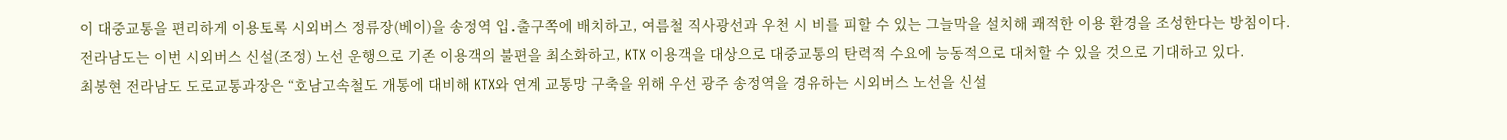이 대중교통을 편리하게 이용토록 시외버스 정류장(베이)을 송정역 입․출구쪽에 배치하고, 여름철 직사광선과 우천 시 비를 피할 수 있는 그늘막을 설치해 쾌적한 이용 환경을 조성한다는 방침이다.
전라남도는 이번 시외버스 신설(조정) 노선 운행으로 기존 이용객의 불편을 최소화하고, KTX 이용객을 대상으로 대중교통의 탄력적 수요에 능동적으로 대처할 수 있을 것으로 기대하고 있다.
최봉현 전라남도 도로교통과장은 “호남고속철도 개통에 대비해 KTX와 연계 교통망 구축을 위해 우선 광주 송정역을 경유하는 시외버스 노선을 신설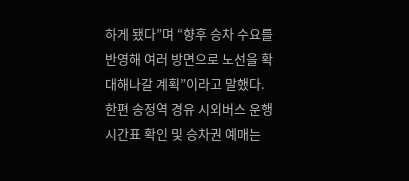하게 됐다”며 “향후 승차 수요를 반영해 여러 방면으로 노선을 확대해나갈 계획”이라고 말했다.
한편 송정역 경유 시외버스 운행 시간표 확인 및 승차권 예매는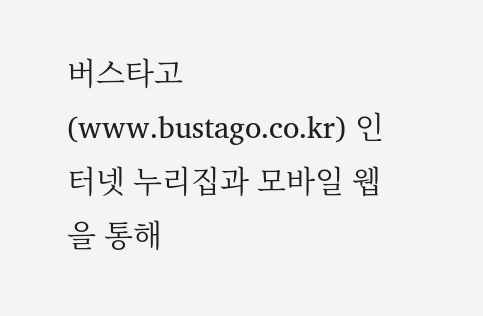버스타고(www.bustago.co.kr) 인터넷 누리집과 모바일 웹을 통해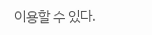이용할 수 있다.